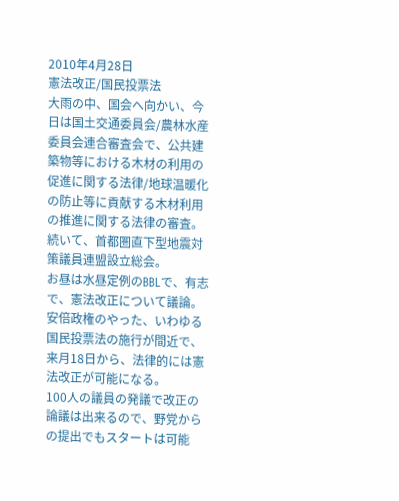2010年4月28日
憲法改正/国民投票法
大雨の中、国会へ向かい、今日は国土交通委員会/農林水産委員会連合審査会で、公共建築物等における木材の利用の促進に関する法律/地球温暖化の防止等に貢献する木材利用の推進に関する法律の審査。
続いて、首都圏直下型地震対策議員連盟設立総会。
お昼は水昼定例のBBLで、有志で、憲法改正について議論。
安倍政権のやった、いわゆる国民投票法の施行が間近で、来月18日から、法律的には憲法改正が可能になる。
100人の議員の発議で改正の論議は出来るので、野党からの提出でもスタートは可能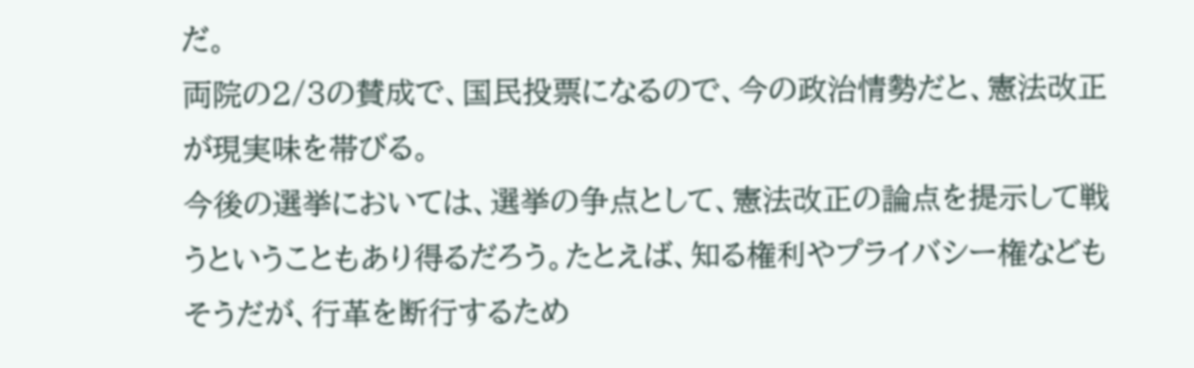だ。
両院の2/3の賛成で、国民投票になるので、今の政治情勢だと、憲法改正が現実味を帯びる。
今後の選挙においては、選挙の争点として、憲法改正の論点を提示して戦うということもあり得るだろう。たとえば、知る権利やプライバシー権などもそうだが、行革を断行するため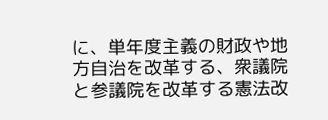に、単年度主義の財政や地方自治を改革する、衆議院と参議院を改革する憲法改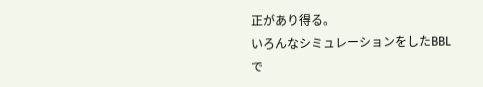正があり得る。
いろんなシミュレーションをしたBBLで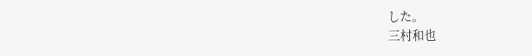した。
三村和也